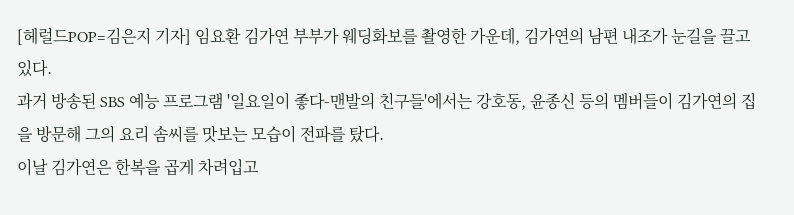[헤럴드POP=김은지 기자] 임요환 김가연 부부가 웨딩화보를 촬영한 가운데, 김가연의 남편 내조가 눈길을 끌고 있다.
과거 방송된 SBS 예능 프로그램 '일요일이 좋다-맨발의 친구들'에서는 강호동, 윤종신 등의 멤버들이 김가연의 집을 방문해 그의 요리 솜씨를 맛보는 모습이 전파를 탔다.
이날 김가연은 한복을 곱게 차려입고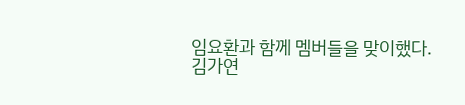임요환과 함께 멤버들을 맞이했다.
김가연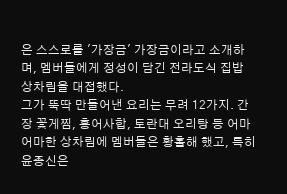은 스스로를 '가장금' 가장금이라고 소개하며, 멤버들에게 정성이 담긴 전라도식 집밥 상차림을 대접했다.
그가 뚝딱 만들어낸 요리는 무려 12가지. 간장 꽃게찜, 홍어사합, 토란대 오리탕 등 어마어마한 상차림에 멤버들은 황홀해 했고, 특히 윤종신은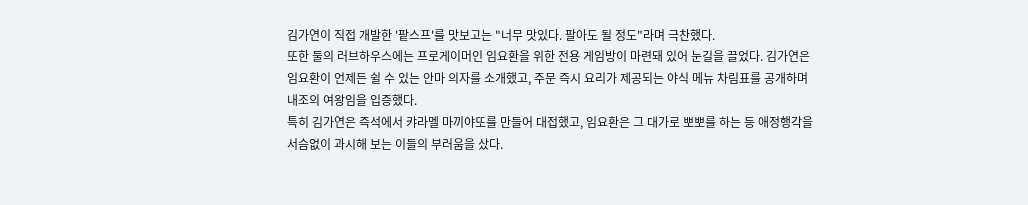김가연이 직접 개발한 '팥스프'를 맛보고는 "너무 맛있다. 팔아도 될 정도"라며 극찬했다.
또한 둘의 러브하우스에는 프로게이머인 임요환을 위한 전용 게임방이 마련돼 있어 눈길을 끌었다. 김가연은 임요환이 언제든 쉴 수 있는 안마 의자를 소개했고, 주문 즉시 요리가 제공되는 야식 메뉴 차림표를 공개하며 내조의 여왕임을 입증했다.
특히 김가연은 즉석에서 캬라멜 마끼야또를 만들어 대접했고, 임요환은 그 대가로 뽀뽀를 하는 등 애정행각을 서슴없이 과시해 보는 이들의 부러움을 샀다.